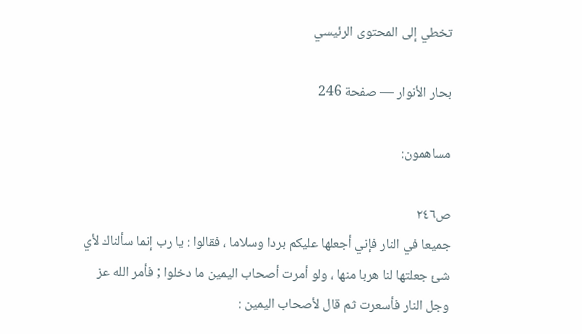تخطي إلى المحتوى الرئيسي

بحار الأنوار — صفحة 246

مساهمون:

ص٢٤٦
جميعا في النار فإني أجعلها عليكم بردا وسلاما ، فقالوا : يا رب إنما سألناك لأي شئ جعلتها لنا هربا منها ، ولو أمرت أصحاب اليمين ما دخلوا ; فأمر الله عز وجل النار فأسعرت ثم قال لأصحاب اليمين :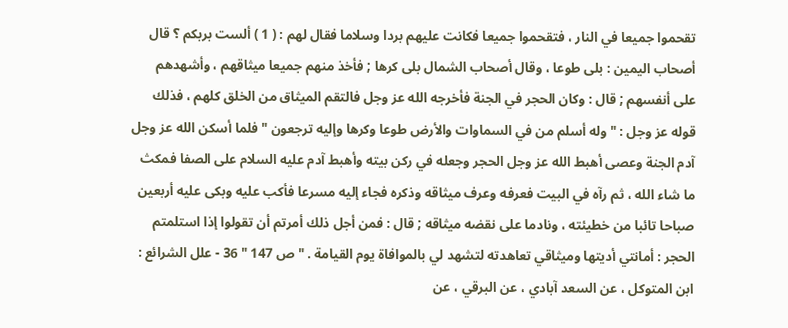تقحموا جميعا في النار ، فتقحموا جميعا فكانت عليهم بردا وسلاما فقال لهم : ( 1 ) ألست بربكم ؟ قال أصحاب اليمين : بلى طوعا ، وقال أصحاب الشمال بلى كرها ; فأخذ منهم جميعا ميثاقهم ، وأشهدهم على أنفسهم ; قال : وكان الحجر في الجنة فأخرجه الله عز وجل فالتقم الميثاق من الخلق كلهم ، فذلك قوله عز وجل : " وله أسلم من في السماوات والأرض طوعا وكرها وإليه ترجعون " فلما أسكن الله عز وجل آدم الجنة وعصى أهبط الله عز وجل الحجر وجعله في ركن بيته وأهبط آدم عليه السلام على الصفا فمكث ما شاء الله ، ثم رآه في البيت فعرفه وعرف ميثاقه وذكره فجاء إليه مسرعا فأكب عليه وبكى عليه أربعين صباحا تائبا من خطيئته ، ونادما على نقضه ميثاقه ; قال : فمن أجل ذلك أمرتم أن تقولوا إذا استلمتم الحجر : أمانتي أديتها وميثاقي تعاهدته لتشهد لي بالموافاة يوم القيامة . " ص 147 " 36 - علل الشرائع : ابن المتوكل ، عن السعد آبادي ، عن البرقي ، عن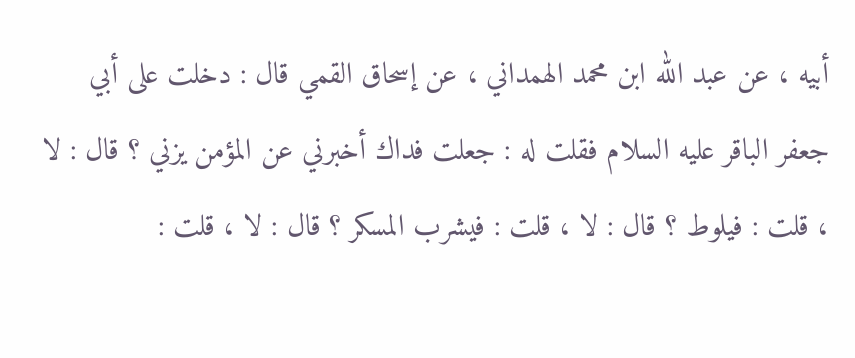أبيه ، عن عبد الله ابن محمد الهمداني ، عن إسحاق القمي قال : دخلت على أبي جعفر الباقر عليه السلام فقلت له : جعلت فداك أخبرني عن المؤمن يزني ؟ قال : لا ، قلت : فيلوط ؟ قال : لا ، قلت : فيشرب المسكر ؟ قال : لا ، قلت :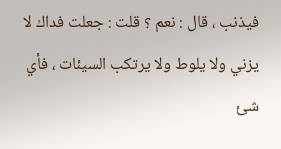فيذنب ، قال : نعم ؟ قلت : جعلت فداك لا يزني ولا يلوط ولا يرتكب السيئات ، فأي شئ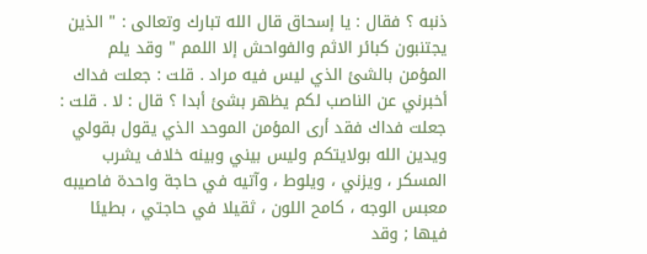ذنبه ؟ فقال : يا إسحاق قال الله تبارك وتعالى : " الذين يجتنبون كبائر الاثم والفواحش إلا اللمم " وقد يلم المؤمن بالشئ الذي ليس فيه مراد . قلت : جعلت فداك أخبرني عن الناصب لكم يظهر بشئ أبدا ؟ قال : لا . قلت : جعلت فداك فقد أرى المؤمن الموحد الذي يقول بقولي ويدين الله بولايتكم وليس بيني وبينه خلاف يشرب المسكر ، ويزني ، ويلوط ، وآتيه في حاجة واحدة فاصيبه معبس الوجه ، كامح اللون ، ثقيلا في حاجتي ، بطيئا فيها ; وقد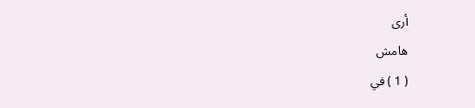أرى
هامش
( 1 ) في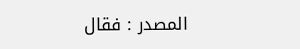المصدر : فقال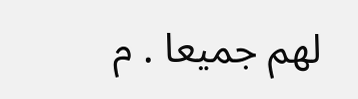لهم جميعا . م